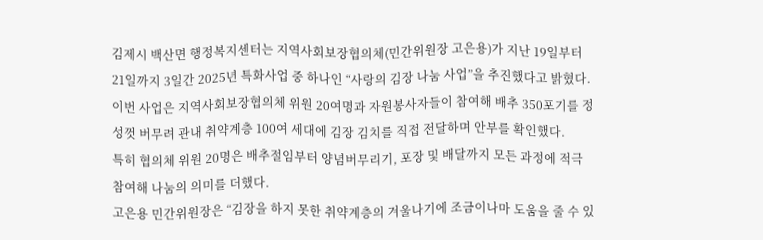김제시 백산면 행정복지센터는 지역사회보장협의체(민간위원장 고은용)가 지난 19일부터 21일까지 3일간 2025년 특화사업 중 하나인 “사랑의 김장 나눔 사업”을 추진했다고 밝혔다.
이번 사업은 지역사회보장협의체 위원 20여명과 자원봉사자들이 참여해 배추 350포기를 정성껏 버무려 관내 취약계층 100여 세대에 김장 김치를 직접 전달하며 안부를 확인했다.
특히 협의체 위원 20명은 배추절임부터 양념버무리기, 포장 및 배달까지 모든 과정에 적극 참여해 나눔의 의미를 더했다.
고은용 민간위원장은 “김장을 하지 못한 취약계층의 겨울나기에 조금이나마 도움을 줄 수 있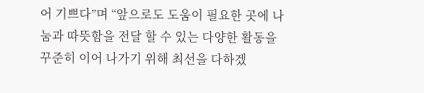어 기쁘다”며 “앞으로도 도움이 필요한 곳에 나눔과 따뜻함을 전달 할 수 있는 다양한 활동을 꾸준히 이어 나가기 위해 최선을 다하겠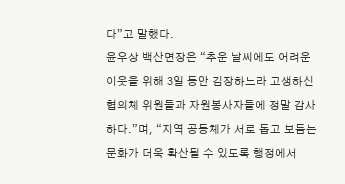다”고 말했다.
윤우상 백산면장은 “추운 날씨에도 어려운 이웃을 위해 3일 동안 김장하느라 고생하신 협의체 위원들과 자원봉사자들에 정말 감사하다.”며, “지역 공동체가 서로 돕고 보듬는 문화가 더욱 확산될 수 있도록 행정에서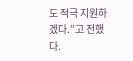도 적극 지원하겠다.”고 전했다.